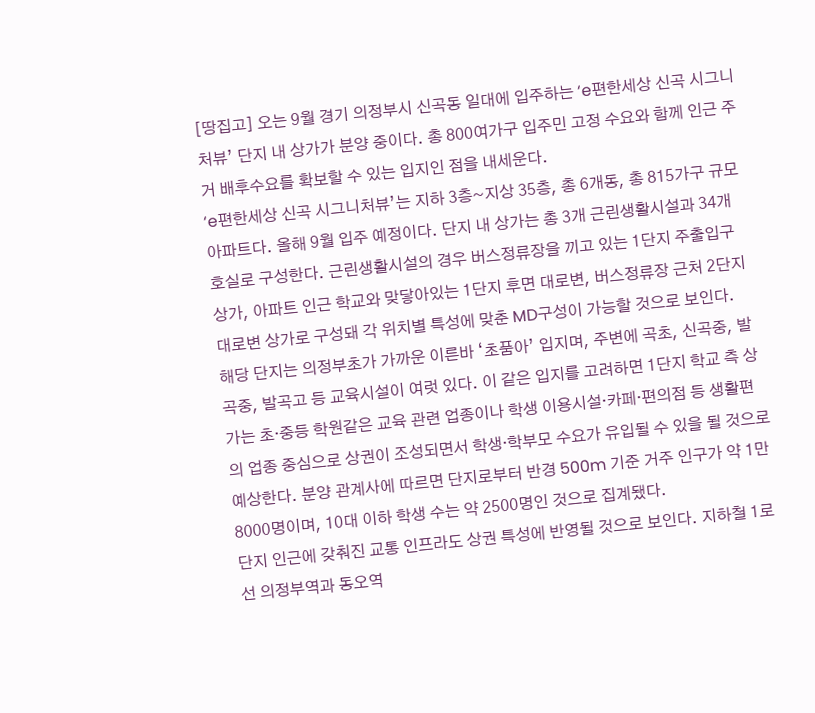[땅집고] 오는 9월 경기 의정부시 신곡동 일대에 입주하는 ‘e편한세상 신곡 시그니처뷰’ 단지 내 상가가 분양 중이다. 총 800여가구 입주민 고정 수요와 함께 인근 주거 배후수요를 확보할 수 있는 입지인 점을 내세운다.
‘e편한세상 신곡 시그니처뷰’는 지하 3층~지상 35층, 총 6개동, 총 815가구 규모 아파트다. 올해 9월 입주 예정이다. 단지 내 상가는 총 3개 근린생활시설과 34개 호실로 구성한다. 근린생활시설의 경우 버스정류장을 끼고 있는 1단지 주출입구 상가, 아파트 인근 학교와 맞닿아있는 1단지 후면 대로변, 버스정류장 근처 2단지 대로변 상가로 구성돼 각 위치별 특성에 맞춘 MD구성이 가능할 것으로 보인다.
해당 단지는 의정부초가 가까운 이른바 ‘초품아’ 입지며, 주변에 곡초, 신곡중, 발곡중, 발곡고 등 교육시설이 여럿 있다. 이 같은 입지를 고려하면 1단지 학교 측 상가는 초·중등 학원같은 교육 관련 업종이나 학생 이용시설·카페·편의점 등 생활편의 업종 중심으로 상권이 조성되면서 학생·학부모 수요가 유입될 수 있을 될 것으로 예상한다. 분양 관계사에 따르면 단지로부터 반경 500m 기준 거주 인구가 약 1만8000명이며, 10대 이하 학생 수는 약 2500명인 것으로 집계됐다.
단지 인근에 갖춰진 교통 인프라도 상권 특성에 반영될 것으로 보인다. 지하철 1로선 의정부역과 동오역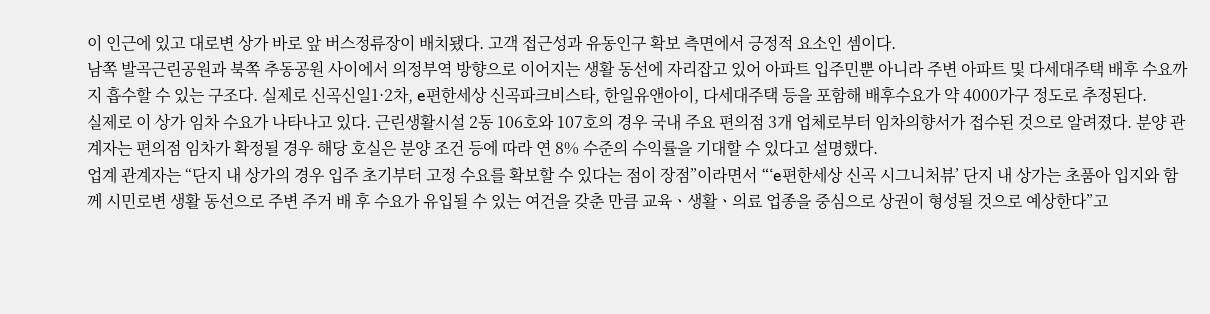이 인근에 있고 대로변 상가 바로 앞 버스정류장이 배치됐다. 고객 접근성과 유동인구 확보 측면에서 긍정적 요소인 셈이다.
남쪽 발곡근린공원과 북쪽 추동공원 사이에서 의정부역 방향으로 이어지는 생활 동선에 자리잡고 있어 아파트 입주민뿐 아니라 주변 아파트 및 다세대주택 배후 수요까지 흡수할 수 있는 구조다. 실제로 신곡신일1·2차, e편한세상 신곡파크비스타, 한일유앤아이, 다세대주택 등을 포함해 배후수요가 약 4000가구 정도로 추정된다.
실제로 이 상가 임차 수요가 나타나고 있다. 근린생활시설 2동 106호와 107호의 경우 국내 주요 편의점 3개 업체로부터 임차의향서가 접수된 것으로 알려졌다. 분양 관계자는 편의점 임차가 확정될 경우 해당 호실은 분양 조건 등에 따라 연 8% 수준의 수익률을 기대할 수 있다고 설명했다.
업계 관계자는 “단지 내 상가의 경우 입주 초기부터 고정 수요를 확보할 수 있다는 점이 장점”이라면서 “‘e편한세상 신곡 시그니처뷰’ 단지 내 상가는 초품아 입지와 함께 시민로변 생활 동선으로 주변 주거 배 후 수요가 유입될 수 있는 여건을 갖춘 만큼 교육ㆍ생활ㆍ의료 업종을 중심으로 상권이 형성될 것으로 예상한다”고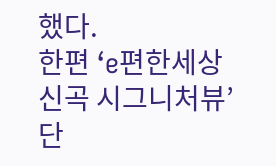했다.
한편 ‘e편한세상 신곡 시그니처뷰’ 단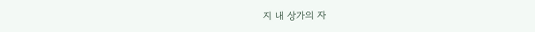지 내 상가의 자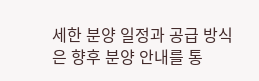세한 분양 일정과 공급 방식은 향후 분양 안내를 통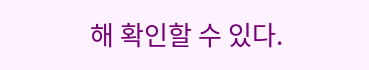해 확인할 수 있다.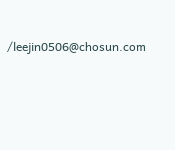/leejin0506@chosun.com